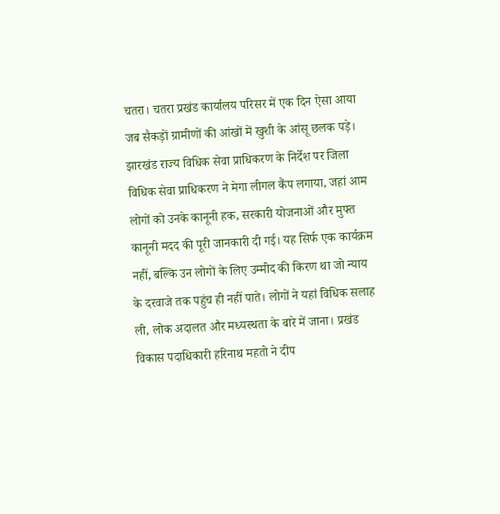चतरा। चतरा प्रखंड कार्यालय परिसर में एक दिन ऐसा आया जब सैकड़ों ग्रामीणों की आंखों में खुशी के आंसू छलक पड़े। झारखंड राज्य विधिक सेवा प्राधिकरण के निर्देश पर जिला विधिक सेवा प्राधिकरण ने मेगा लीगल कैंप लगाया, जहां आम लोगों को उनके कानूनी हक, सरकारी योजनाओं और मुफ्त कानूनी मदद की पूरी जानकारी दी गई। यह सिर्फ एक कार्यक्रम नहीं, बल्कि उन लोगों के लिए उम्मीद की किरण था जो न्याय के दरवाजे तक पहुंच ही नहीं पाते। लोगों ने यहां विधिक सलाह ली, लोक अदालत और मध्यस्थता के बारे में जाना। प्रखंड विकास पदाधिकारी हरिनाथ महतो ने दीप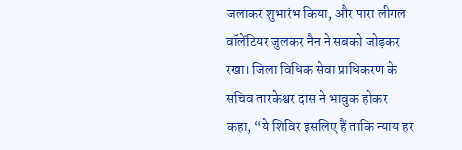जलाकर शुभारंभ किया, और पारा लीगल वॉलेंटियर जुलकर नैन ने सबको जोड़कर रखा। जिला विधिक सेवा प्राधिकरण के सचिव तारकेश्वर दास ने भावुक होकर कहा, “ये शिविर इसलिए हैं ताकि न्याय हर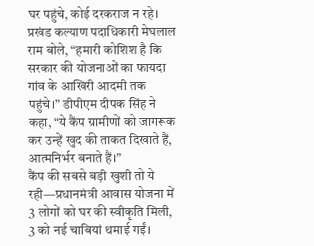घर पहुंचे, कोई दरकराज न रहे। प्रखंड कल्याण पदाधिकारी मेघलाल राम बोले, “हमारी कोशिश है कि सरकार की योजनाओं का फायदा गांव के आखिरी आदमी तक पहुंचे।” डीपीएम दीपक सिंह ने कहा, “ये कैंप ग्रामीणों को जागरूक कर उन्हें खुद की ताकत दिखाते हैं, आत्मनिर्भर बनाते हैं।”
कैंप की सबसे बड़ी खुशी तो ये रही—प्रधानमंत्री आवास योजना में 3 लोगों को घर की स्वीकृति मिली, 3 को नई चाबियां थमाई गईं।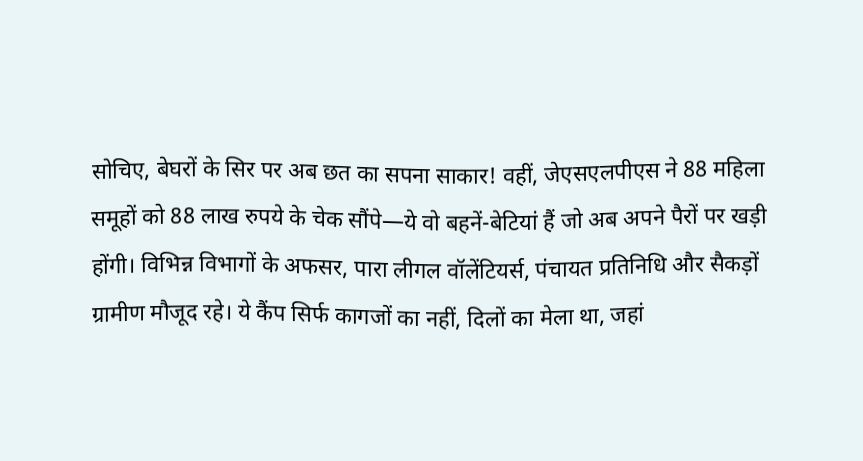सोचिए, बेघरों के सिर पर अब छत का सपना साकार! वहीं, जेएसएलपीएस ने 88 महिला समूहों को 88 लाख रुपये के चेक सौंपे—ये वो बहनें-बेटियां हैं जो अब अपने पैरों पर खड़ी होंगी। विभिन्न विभागों के अफसर, पारा लीगल वॉलेंटियर्स, पंचायत प्रतिनिधि और सैकड़ों ग्रामीण मौजूद रहे। ये कैंप सिर्फ कागजों का नहीं, दिलों का मेला था, जहां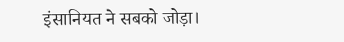इंसानियत ने सबको जोड़ा।